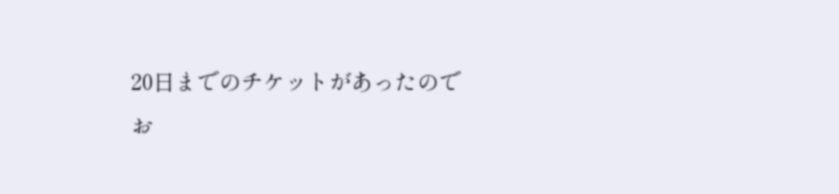20日までのチケットがあったので
お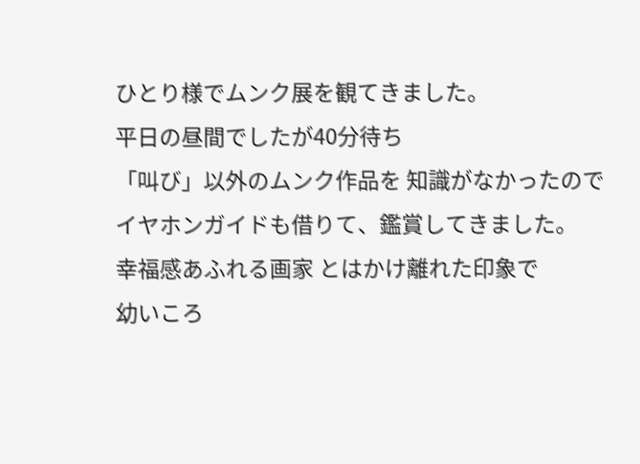ひとり様でムンク展を観てきました。
平日の昼間でしたが40分待ち
「叫び」以外のムンク作品を 知識がなかったので
イヤホンガイドも借りて、鑑賞してきました。
幸福感あふれる画家 とはかけ離れた印象で
幼いころ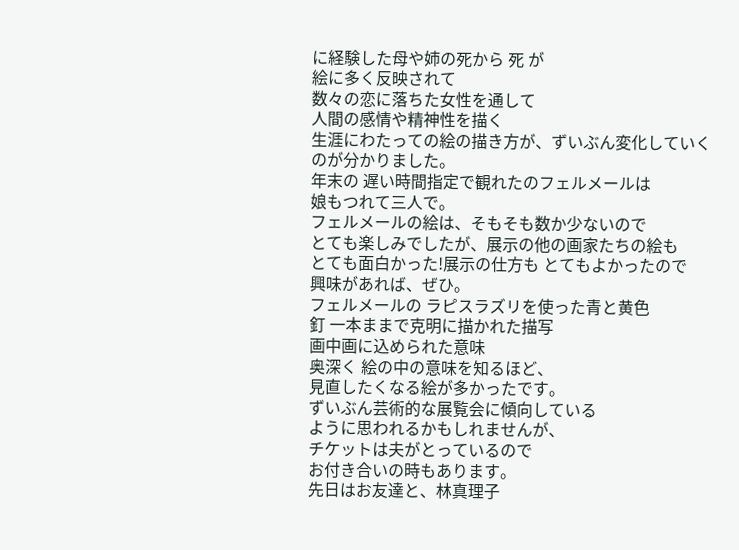に経験した母や姉の死から 死 が
絵に多く反映されて
数々の恋に落ちた女性を通して
人間の感情や精神性を描く
生涯にわたっての絵の描き方が、ずいぶん変化していく
のが分かりました。
年末の 遅い時間指定で観れたのフェルメールは
娘もつれて三人で。
フェルメールの絵は、そもそも数か少ないので
とても楽しみでしたが、展示の他の画家たちの絵も
とても面白かった!展示の仕方も とてもよかったので
興味があれば、ぜひ。
フェルメールの ラピスラズリを使った青と黄色
釘 一本ままで克明に描かれた描写
画中画に込められた意味
奥深く 絵の中の意味を知るほど、
見直したくなる絵が多かったです。
ずいぶん芸術的な展覧会に傾向している
ように思われるかもしれませんが、
チケットは夫がとっているので
お付き合いの時もあります。
先日はお友達と、林真理子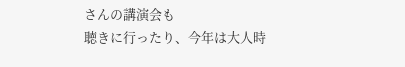さんの講演会も
聴きに行ったり、今年は大人時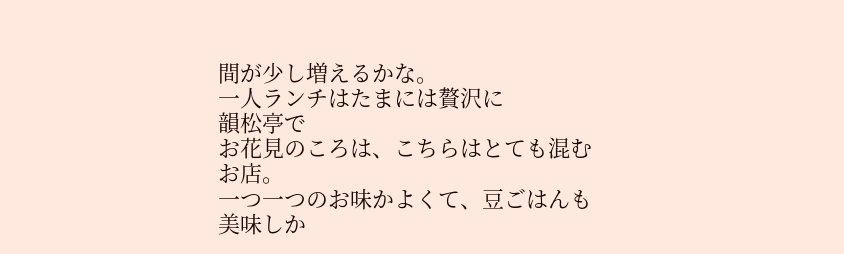間が少し増えるかな。
一人ランチはたまには贅沢に
韻松亭で
お花見のころは、こちらはとても混むお店。
一つ一つのお味かよくて、豆ごはんも
美味しか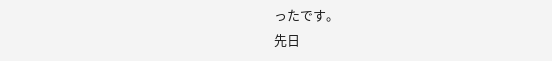ったです。
先日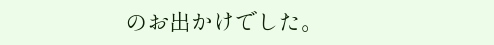のお出かけでした。